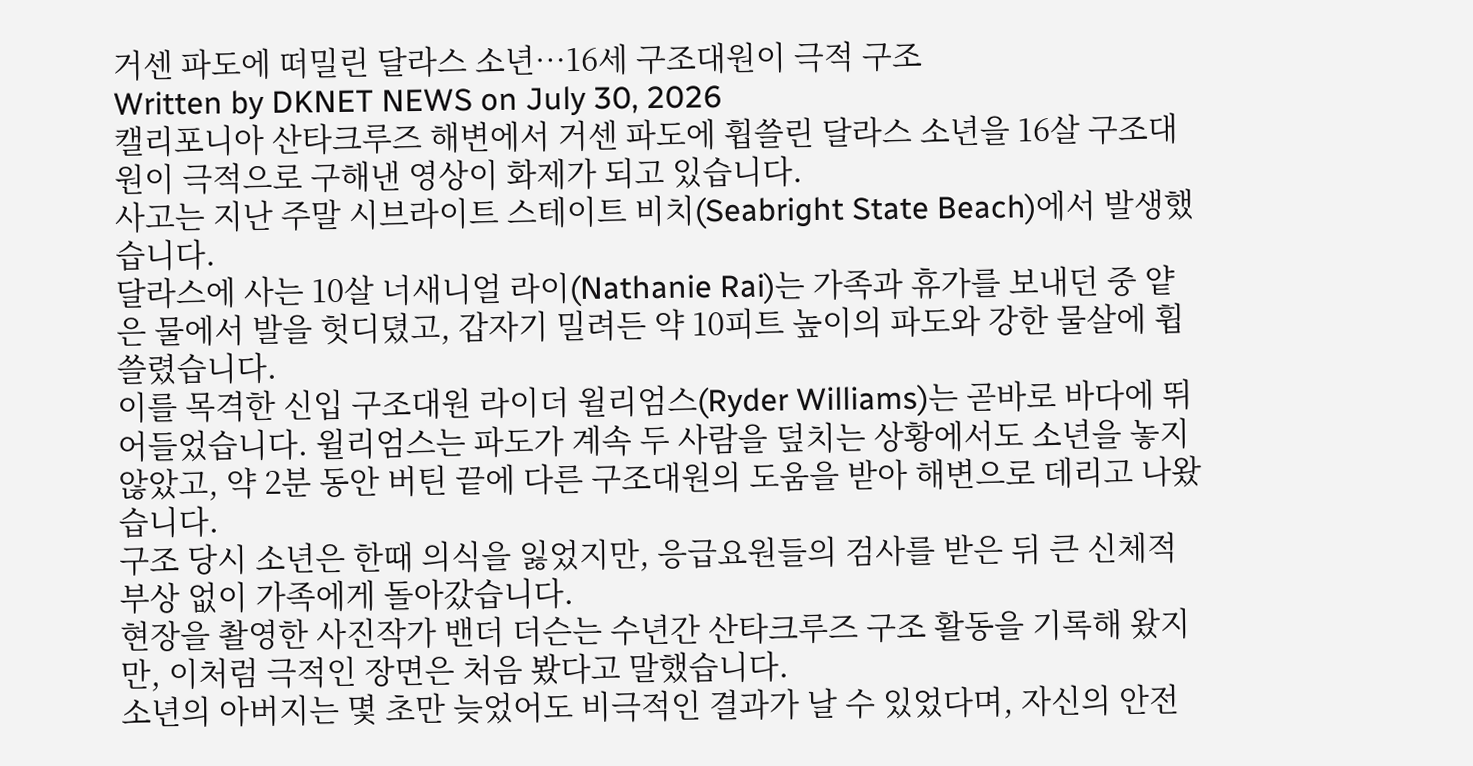거센 파도에 떠밀린 달라스 소년…16세 구조대원이 극적 구조
Written by DKNET NEWS on July 30, 2026
캘리포니아 산타크루즈 해변에서 거센 파도에 휩쓸린 달라스 소년을 16살 구조대원이 극적으로 구해낸 영상이 화제가 되고 있습니다.
사고는 지난 주말 시브라이트 스테이트 비치(Seabright State Beach)에서 발생했습니다.
달라스에 사는 10살 너새니얼 라이(Nathanie Rai)는 가족과 휴가를 보내던 중 얕은 물에서 발을 헛디뎠고, 갑자기 밀려든 약 10피트 높이의 파도와 강한 물살에 휩쓸렸습니다.
이를 목격한 신입 구조대원 라이더 윌리엄스(Ryder Williams)는 곧바로 바다에 뛰어들었습니다. 윌리엄스는 파도가 계속 두 사람을 덮치는 상황에서도 소년을 놓지 않았고, 약 2분 동안 버틴 끝에 다른 구조대원의 도움을 받아 해변으로 데리고 나왔습니다.
구조 당시 소년은 한때 의식을 잃었지만, 응급요원들의 검사를 받은 뒤 큰 신체적 부상 없이 가족에게 돌아갔습니다.
현장을 촬영한 사진작가 밴더 더슨는 수년간 산타크루즈 구조 활동을 기록해 왔지만, 이처럼 극적인 장면은 처음 봤다고 말했습니다.
소년의 아버지는 몇 초만 늦었어도 비극적인 결과가 날 수 있었다며, 자신의 안전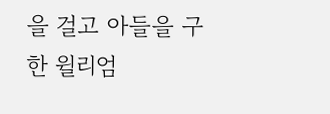을 걸고 아들을 구한 윌리엄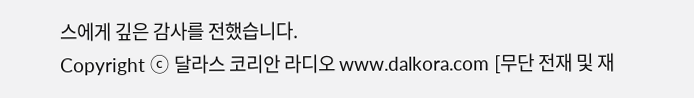스에게 깊은 감사를 전했습니다.
Copyright ⓒ 달라스 코리안 라디오 www.dalkora.com [무단 전재 및 재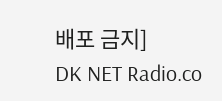배포 금지]
DK NET Radio.co